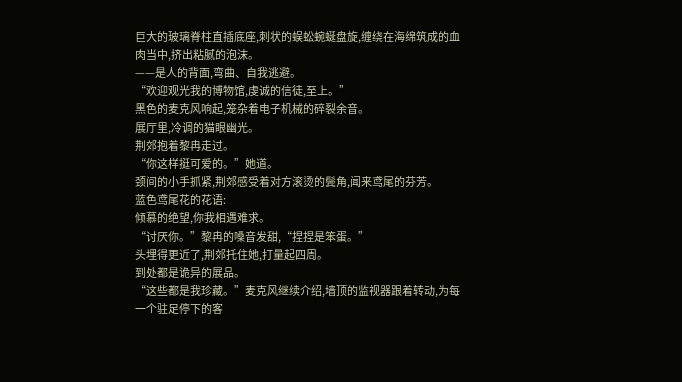巨大的玻璃脊柱直插底座,刺状的蜈蚣蜿蜒盘旋,缠绕在海绵筑成的血肉当中,挤出粘腻的泡沫。
——是人的背面,弯曲、自我逃避。
“欢迎观光我的博物馆,虔诚的信徒,至上。”
黑色的麦克风响起,笼杂着电子机械的碎裂余音。
展厅里,冷调的猫眼幽光。
荆郊抱着黎冉走过。
“你这样挺可爱的。”她道。
颈间的小手抓紧,荆郊感受着对方滚烫的鬓角,闻来鸢尾的芬芳。
蓝色鸢尾花的花语:
倾慕的绝望,你我相遇难求。
“讨厌你。”黎冉的嗓音发甜,“捏捏是笨蛋。”
头埋得更近了,荆郊托住她,打量起四周。
到处都是诡异的展品。
“这些都是我珍藏。”麦克风继续介绍,墙顶的监视器跟着转动,为每一个驻足停下的客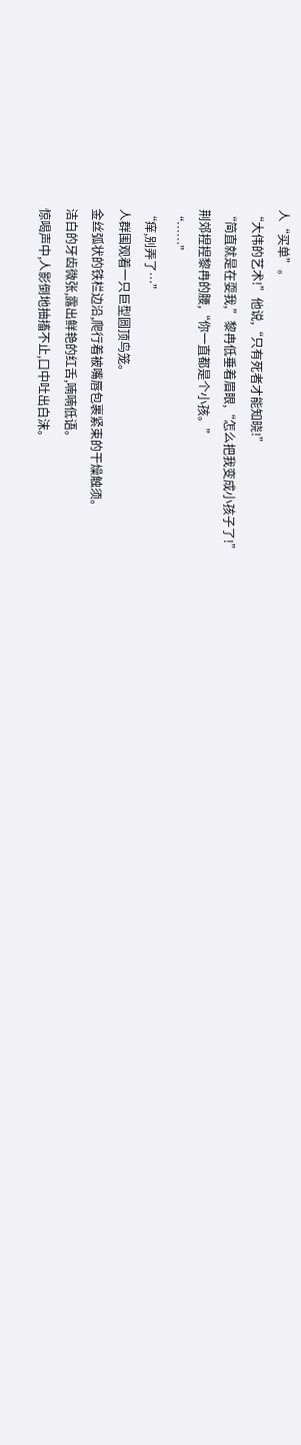人“买单”。
“大伟的艺术!”他说,“只有死者才能知晓!”
“简直就是在耍我,”黎冉低垂着眉眼,“怎么把我变成小孩子了!”
荆郊捏捏黎冉的腰,“你一直都是个小孩。”
“……”
“痒,别弄了…”
人群围观着一只巨型圆顶鸟笼。
金丝弧状的铁栏边沿,爬行着被嘴唇包裹紧束的干燥触须。
洁白的牙齿微张,露出鲜艳的红舌,喃喃低语。
惊喝声中,人影倒地抽搐不止,口中吐出白沫。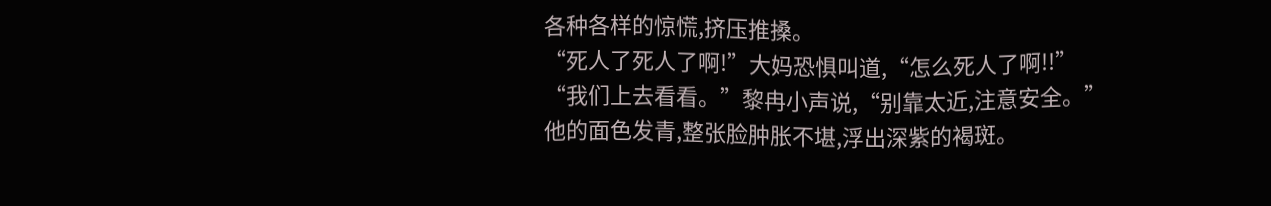各种各样的惊慌,挤压推搡。
“死人了死人了啊!”大妈恐惧叫道,“怎么死人了啊!!”
“我们上去看看。”黎冉小声说,“别靠太近,注意安全。”
他的面色发青,整张脸肿胀不堪,浮出深紫的褐斑。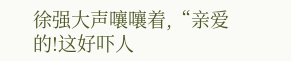徐强大声嚷嚷着,“亲爱的!这好吓人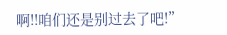啊!!咱们还是别过去了吧!”